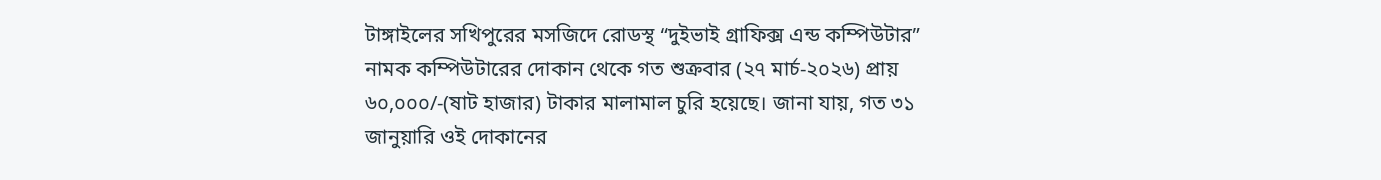টাঙ্গাইলের সখিপুরের মসজিদে রোডস্থ “দুইভাই গ্রাফিক্স এন্ড কম্পিউটার” নামক কম্পিউটারের দোকান থেকে গত শুক্রবার (২৭ মার্চ-২০২৬) প্রায় ৬০,০০০/-(ষাট হাজার) টাকার মালামাল চুরি হয়েছে। জানা যায়, গত ৩১ জানুয়ারি ওই দোকানের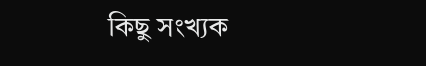কিছু সংখ্যক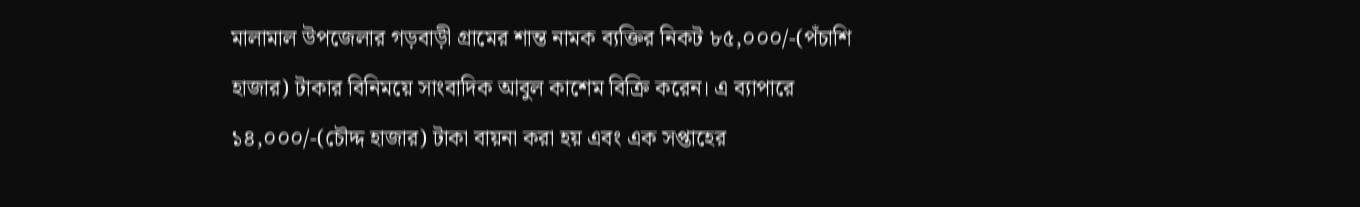মালামাল উপজেলার গড়বাড়ী গ্রামের শান্ত নামক ব্যক্তির নিকট ৮৫,০০০/-(পঁচাশি হাজার) টাকার বিনিময়ে সাংবাদিক আবুল কাশেম বিক্রি করেন। এ ব্যাপারে ১৪,০০০/-(চৌদ্দ হাজার) টাকা বায়না করা হয় এবং এক সপ্তাহের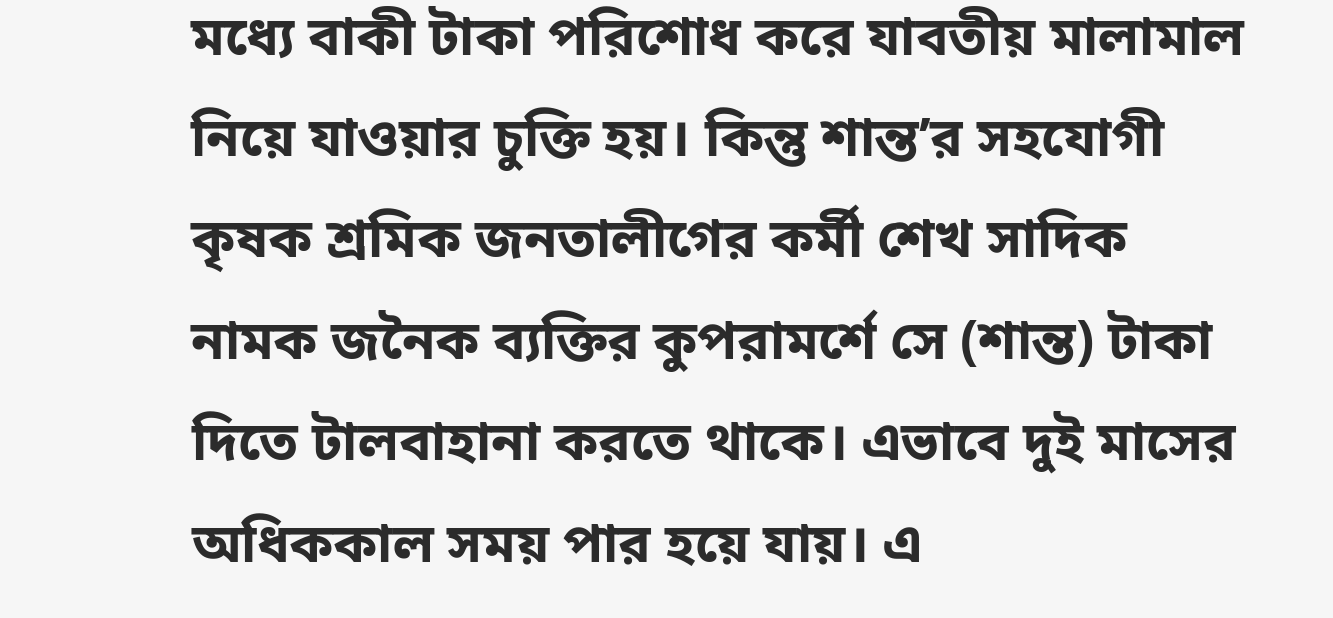মধ্যে বাকী টাকা পরিশোধ করে যাবতীয় মালামাল নিয়ে যাওয়ার চুক্তি হয়। কিন্তু শান্ত’র সহযোগী কৃষক শ্রমিক জনতালীগের কর্মী শেখ সাদিক নামক জনৈক ব্যক্তির কুপরামর্শে সে (শান্ত) টাকা দিতে টালবাহানা করতে থাকে। এভাবে দুই মাসের অধিককাল সময় পার হয়ে যায়। এ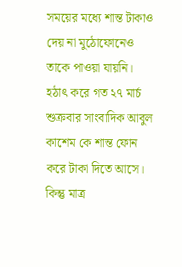সময়ের মধ্যে শান্ত টাকাও দেয় না মুঠোফোনেও তাকে পাওয়া যায়নি। হঠাৎ করে গত ২৭ মার্চ শুক্রবার সাংবাদিক আবুল কাশেম কে শান্ত ফোন করে টাকা দিতে আসে। কিন্তু মাত্র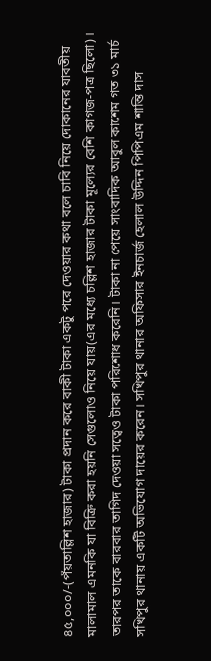৪৫,০০০/-(পঁয়তাল্লিশ হাজার) টাকা প্রদান করে বাকী টাকা একটু পরে দেওয়ার কথা বলে চাবি নিয়ে দোকানের যাবতীয় মালামাল এমনকি যা বিক্রি করা হয়নি সেগুলোও নিয়ে যায়(এর মধ্যে চল্লিশ হাজার টাকা মূল্যের বেশি কাগজ-পত্র ছিলো)। তারপর তাকে বারবার তাগিদ দেওয়া সত্বেও টাকা পরিশোধ করেনি। টাকা না পেয়ে সাংবাদিক আবুল কাশেম গত ৩১ মার্চ সখিপুর থানায় একটি অভিযোগ দায়ের করেন। সখিপুর থানার অফিসার ইনচার্জ হেলাল উদ্দিন পিপিএম শান্তি দাস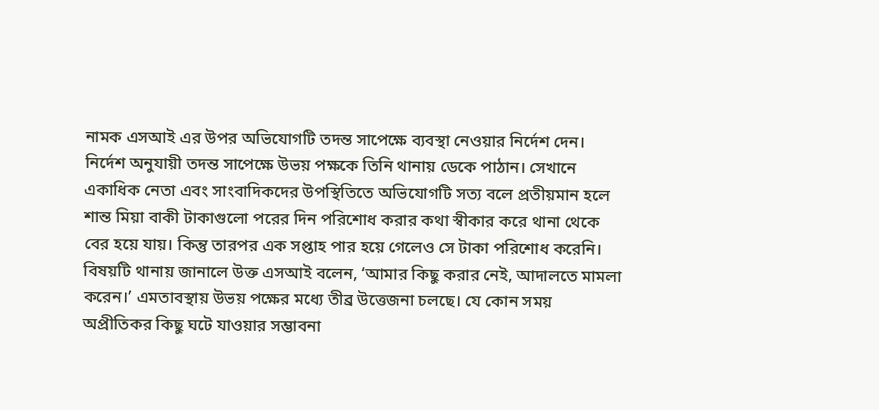নামক এসআই এর উপর অভিযোগটি তদন্ত সাপেক্ষে ব্যবস্থা নেওয়ার নির্দেশ দেন। নির্দেশ অনুযায়ী তদন্ত সাপেক্ষে উভয় পক্ষকে তিনি থানায় ডেকে পাঠান। সেখানে একাধিক নেতা এবং সাংবাদিকদের উপস্থিতিতে অভিযোগটি সত্য বলে প্রতীয়মান হলে শান্ত মিয়া বাকী টাকাগুলো পরের দিন পরিশোধ করার কথা স্বীকার করে থানা থেকে বের হয়ে যায়। কিন্তু তারপর এক সপ্তাহ পার হয়ে গেলেও সে টাকা পরিশোধ করেনি। বিষয়টি থানায় জানালে উক্ত এসআই বলেন, ‘আমার কিছু করার নেই, আদালতে মামলা করেন।’ এমতাবস্থায় উভয় পক্ষের মধ্যে তীব্র উত্তেজনা চলছে। যে কোন সময় অপ্রীতিকর কিছু ঘটে যাওয়ার সম্ভাবনা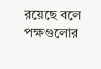রয়েছে বলে পক্ষগুলোর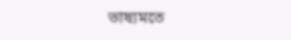ভাষ্যমতে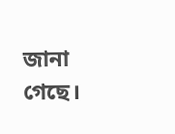জানা গেছে।